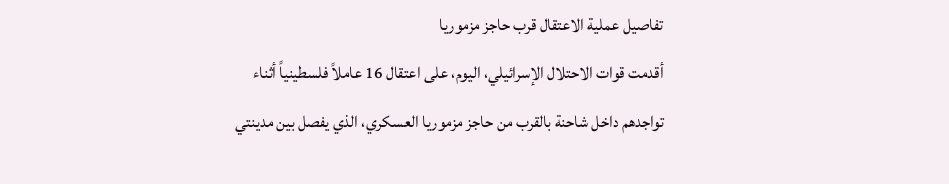تفاصيل عملية الاعتقال قرب حاجز مزموريا
أقدمت قوات الاحتلال الإسرائيلي، اليوم، على اعتقال 16 عاملاً فلسطينياً أثناء تواجدهم داخل شاحنة بالقرب من حاجز مزموريا العسكري، الذي يفصل بين مدينتي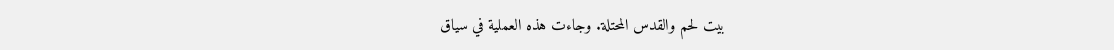بيت لحم والقدس المحتلة. وجاءت هذه العملية في سياق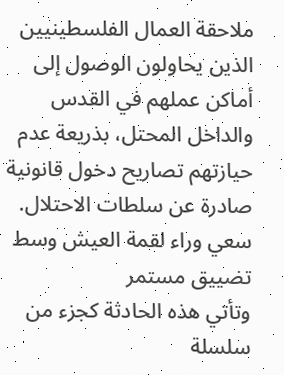ملاحقة العمال الفلسطينيين الذين يحاولون الوصول إلى أماكن عملهم في القدس والداخل المحتل، بذريعة عدم حيازتهم تصاريح دخول قانونية صادرة عن سلطات الاحتلال.
سعي وراء لقمة العيش وسط تضييق مستمر
وتأتي هذه الحادثة كجزء من سلسلة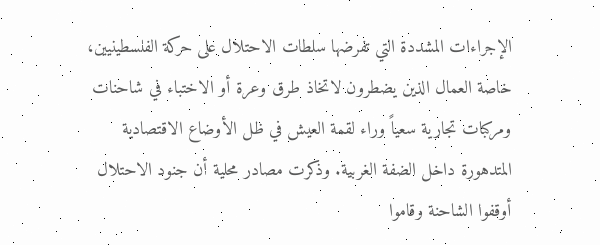الإجراءات المشددة التي تفرضها سلطات الاحتلال على حركة الفلسطينيين، خاصة العمال الذين يضطرون لاتخاذ طرق وعرة أو الاختباء في شاحنات ومركبات تجارية سعياً وراء لقمة العيش في ظل الأوضاع الاقتصادية المتدهورة داخل الضفة الغربية. وذكرت مصادر محلية أن جنود الاحتلال أوقفوا الشاحنة وقاموا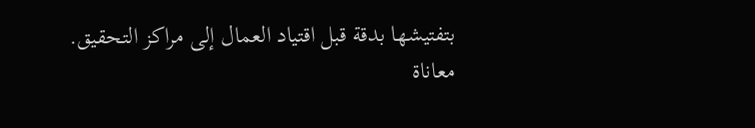بتفتيشها بدقة قبل اقتياد العمال إلى مراكز التحقيق.
معاناة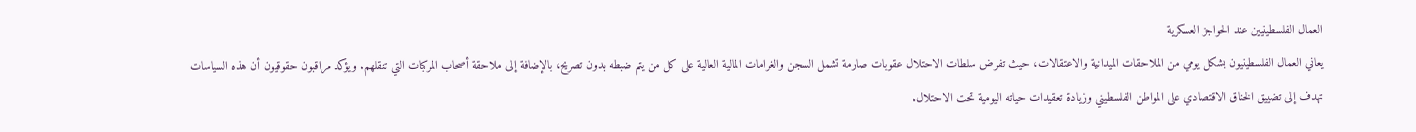العمال الفلسطينيين عند الحواجز العسكرية
يعاني العمال الفلسطينيون بشكل يومي من الملاحقات الميدانية والاعتقالات، حيث تفرض سلطات الاحتلال عقوبات صارمة تشمل السجن والغرامات المالية العالية على كل من يتم ضبطه بدون تصريح، بالإضافة إلى ملاحقة أصحاب المركبات التي تنقلهم. ويؤكد مراقبون حقوقيون أن هذه السياسات تهدف إلى تضييق الخناق الاقتصادي على المواطن الفلسطيني وزيادة تعقيدات حياته اليومية تحت الاحتلال.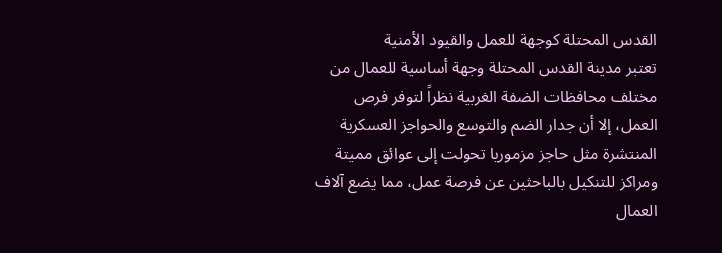القدس المحتلة كوجهة للعمل والقيود الأمنية
تعتبر مدينة القدس المحتلة وجهة أساسية للعمال من مختلف محافظات الضفة الغربية نظراً لتوفر فرص العمل، إلا أن جدار الضم والتوسع والحواجز العسكرية المنتشرة مثل حاجز مزموريا تحولت إلى عوائق مميتة ومراكز للتنكيل بالباحثين عن فرصة عمل، مما يضع آلاف العمال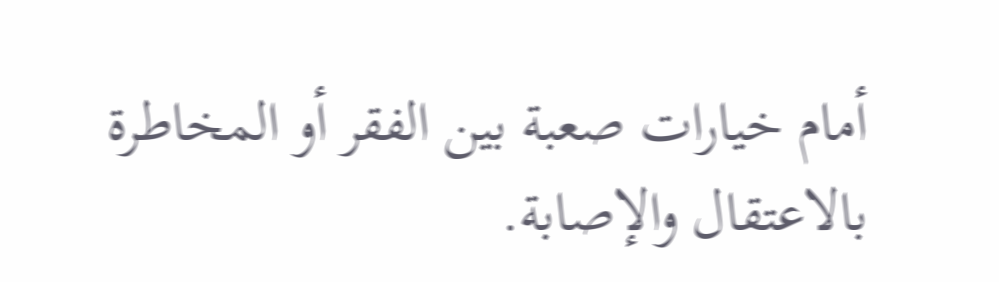أمام خيارات صعبة بين الفقر أو المخاطرة بالاعتقال والإصابة.